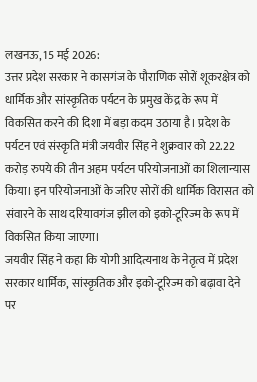लखनऊ, 15 मई 2026:
उत्तर प्रदेश सरकार ने कासगंज के पौराणिक सोरों शूकरक्षेत्र को धार्मिक और सांस्कृतिक पर्यटन के प्रमुख केंद्र के रूप में विकसित करने की दिशा में बड़ा कदम उठाया है। प्रदेश के पर्यटन एवं संस्कृति मंत्री जयवीर सिंह ने शुक्रवार को 22.22 करोड़ रुपये की तीन अहम पर्यटन परियोजनाओं का शिलान्यास किया। इन परियोजनाओं के जरिए सोरों की धार्मिक विरासत को संवारने के साथ दरियावगंज झील को इको-टूरिज्म के रूप में विकसित किया जाएगा।
जयवीर सिंह ने कहा कि योगी आदित्यनाथ के नेतृत्व में प्रदेश सरकार धार्मिक, सांस्कृतिक और इको-टूरिज्म को बढ़ावा देने पर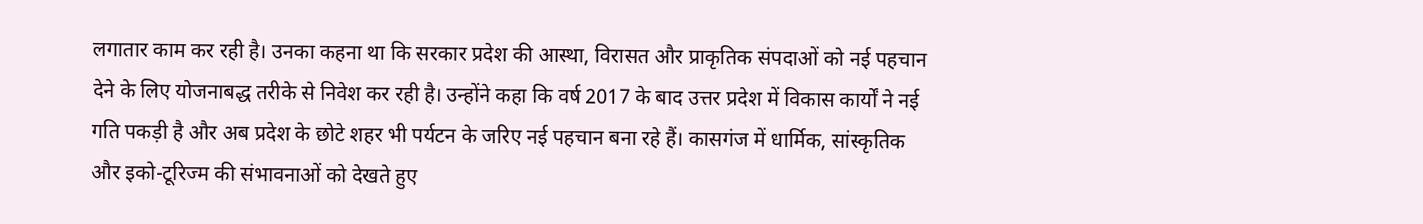लगातार काम कर रही है। उनका कहना था कि सरकार प्रदेश की आस्था, विरासत और प्राकृतिक संपदाओं को नई पहचान देने के लिए योजनाबद्ध तरीके से निवेश कर रही है। उन्होंने कहा कि वर्ष 2017 के बाद उत्तर प्रदेश में विकास कार्यों ने नई गति पकड़ी है और अब प्रदेश के छोटे शहर भी पर्यटन के जरिए नई पहचान बना रहे हैं। कासगंज में धार्मिक, सांस्कृतिक और इको-टूरिज्म की संभावनाओं को देखते हुए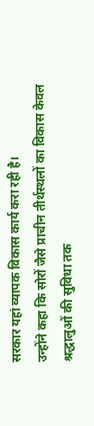सरकार यहां व्यापक विकास कार्य करा रही है।
उन्होंने कहा कि सोरों जैसे प्राचीन तीर्थस्थलों का विकास केवल श्रद्धालुओं की सुविधा तक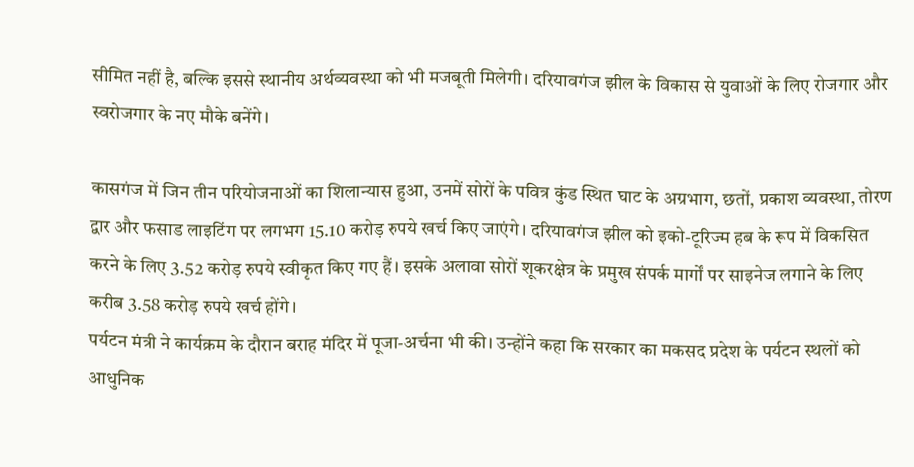सीमित नहीं है, बल्कि इससे स्थानीय अर्थव्यवस्था को भी मजबूती मिलेगी। दरियावगंज झील के विकास से युवाओं के लिए रोजगार और स्वरोजगार के नए मौके बनेंगे।

कासगंज में जिन तीन परियोजनाओं का शिलान्यास हुआ, उनमें सोरों के पवित्र कुंड स्थित घाट के अग्रभाग, छतों, प्रकाश व्यवस्था, तोरण द्वार और फसाड लाइटिंग पर लगभग 15.10 करोड़ रुपये खर्च किए जाएंगे। दरियावगंज झील को इको-टूरिज्म हब के रूप में विकसित करने के लिए 3.52 करोड़ रुपये स्वीकृत किए गए हैं। इसके अलावा सोरों शूकरक्षेत्र के प्रमुख संपर्क मार्गों पर साइनेज लगाने के लिए करीब 3.58 करोड़ रुपये खर्च होंगे।
पर्यटन मंत्री ने कार्यक्रम के दौरान बराह मंदिर में पूजा-अर्चना भी की। उन्होंने कहा कि सरकार का मकसद प्रदेश के पर्यटन स्थलों को आधुनिक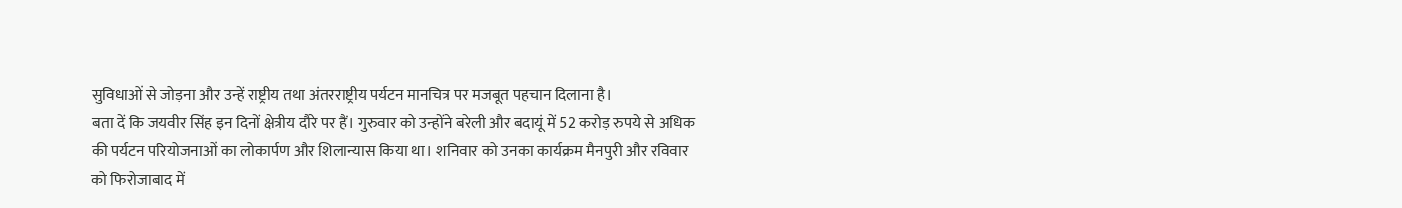सुविधाओं से जोड़ना और उन्हें राष्ट्रीय तथा अंतरराष्ट्रीय पर्यटन मानचित्र पर मजबूत पहचान दिलाना है।
बता दें कि जयवीर सिंह इन दिनों क्षेत्रीय दौरे पर हैं। गुरुवार को उन्होंने बरेली और बदायूं में 52 करोड़ रुपये से अधिक की पर्यटन परियोजनाओं का लोकार्पण और शिलान्यास किया था। शनिवार को उनका कार्यक्रम मैनपुरी और रविवार को फिरोजाबाद में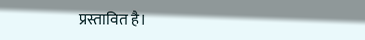प्रस्तावित है।